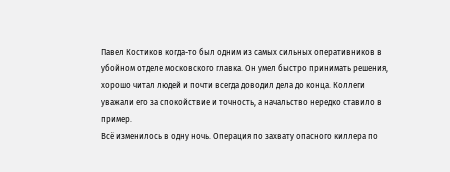Павел Костиков когда-то был одним из самых сильных оперативников в убойном отделе московского главка. Он умел быстро принимать решения, хорошо читал людей и почти всегда доводил дела до конца. Коллеги уважали его за спокойствие и точность, а начальство нередко ставило в пример.
Всё изменилось в одну ночь. Операция по захвату опасного киллера по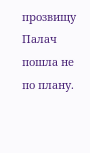прозвищу Палач пошла не по плану.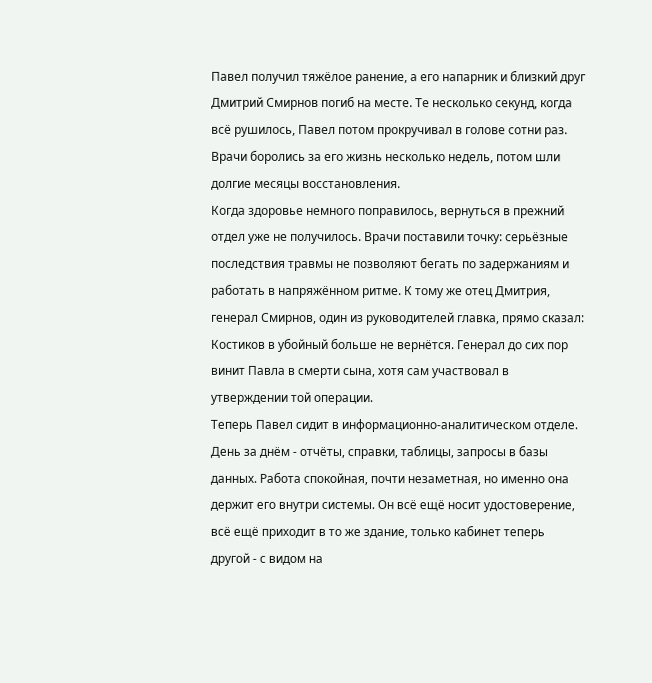Павел получил тяжёлое ранение, а его напарник и близкий друг Дмитрий Смирнов погиб на месте. Те несколько секунд, когда всё рушилось, Павел потом прокручивал в голове сотни раз. Врачи боролись за его жизнь несколько недель, потом шли долгие месяцы восстановления.
Когда здоровье немного поправилось, вернуться в прежний отдел уже не получилось. Врачи поставили точку: серьёзные последствия травмы не позволяют бегать по задержаниям и работать в напряжённом ритме. К тому же отец Дмитрия, генерал Смирнов, один из руководителей главка, прямо сказал: Костиков в убойный больше не вернётся. Генерал до сих пор винит Павла в смерти сына, хотя сам участвовал в утверждении той операции.
Теперь Павел сидит в информационно-аналитическом отделе. День за днём - отчёты, справки, таблицы, запросы в базы данных. Работа спокойная, почти незаметная, но именно она держит его внутри системы. Он всё ещё носит удостоверение, всё ещё приходит в то же здание, только кабинет теперь другой - с видом на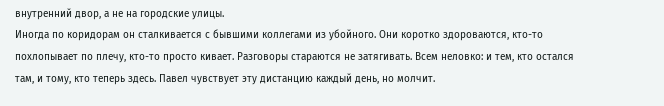внутренний двор, а не на городские улицы.
Иногда по коридорам он сталкивается с бывшими коллегами из убойного. Они коротко здороваются, кто-то похлопывает по плечу, кто-то просто кивает. Разговоры стараются не затягивать. Всем неловко: и тем, кто остался там, и тому, кто теперь здесь. Павел чувствует эту дистанцию каждый день, но молчит.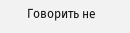Говорить не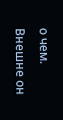о чем.
Внешне он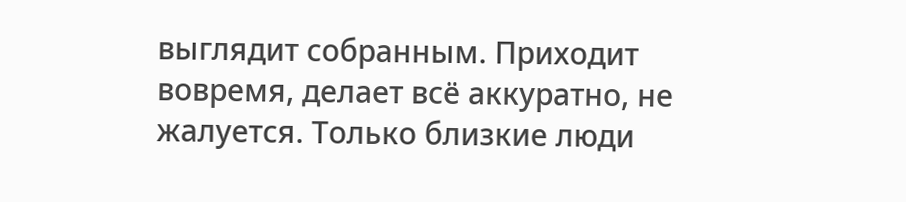выглядит собранным. Приходит вовремя, делает всё аккуратно, не жалуется. Только близкие люди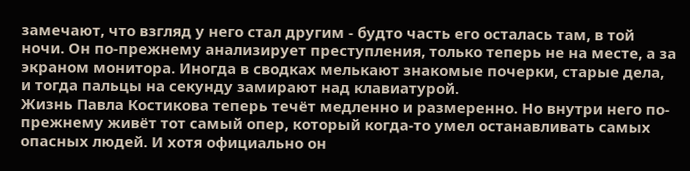замечают, что взгляд у него стал другим - будто часть его осталась там, в той ночи. Он по-прежнему анализирует преступления, только теперь не на месте, а за экраном монитора. Иногда в сводках мелькают знакомые почерки, старые дела, и тогда пальцы на секунду замирают над клавиатурой.
Жизнь Павла Костикова теперь течёт медленно и размеренно. Но внутри него по-прежнему живёт тот самый опер, который когда-то умел останавливать самых опасных людей. И хотя официально он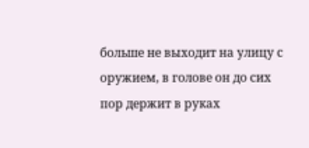больше не выходит на улицу с оружием, в голове он до сих пор держит в руках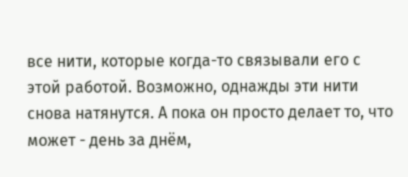все нити, которые когда-то связывали его с этой работой. Возможно, однажды эти нити снова натянутся. А пока он просто делает то, что может - день за днём,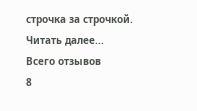строчка за строчкой.
Читать далее...
Всего отзывов
8